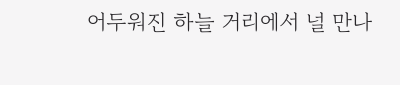어두워진 하늘 거리에서 널 만나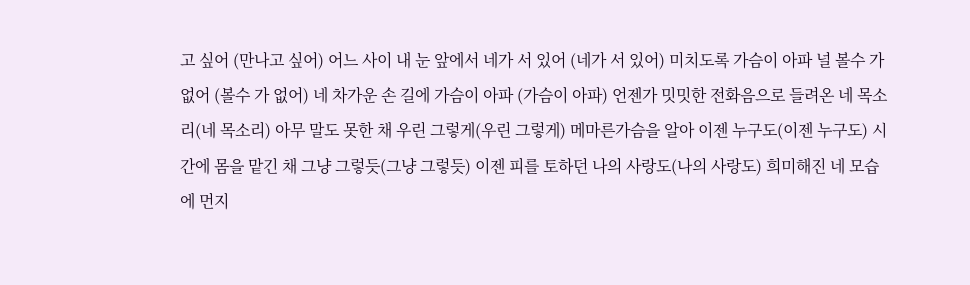고 싶어 (만나고 싶어) 어느 사이 내 눈 앞에서 네가 서 있어 (네가 서 있어) 미치도록 가슴이 아파 널 볼수 가 없어 (볼수 가 없어) 네 차가운 손 길에 가슴이 아파 (가슴이 아파) 언젠가 밋밋한 전화음으로 들려온 네 목소리(네 목소리) 아무 말도 못한 채 우린 그렇게(우린 그렇게) 메마른가슴을 알아 이젠 누구도(이젠 누구도) 시간에 몸을 맡긴 채 그냥 그렇듯(그냥 그렇듯) 이젠 피를 토하던 나의 사랑도(나의 사랑도) 희미해진 네 모습에 먼지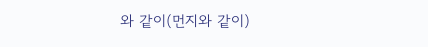와 같이(먼지와 같이)